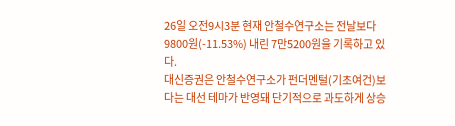26일 오전9시3분 현재 안철수연구소는 전날보다 9800원(-11.53%) 내린 7만5200원을 기록하고 있다.
대신증권은 안철수연구소가 펀더멘털(기초여건)보다는 대선 테마가 반영돼 단기적으로 과도하게 상승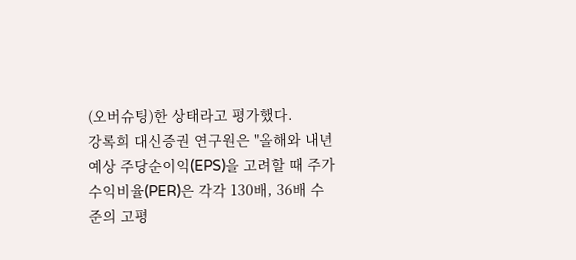(오버슈팅)한 상태라고 평가했다.
강록희 대신증권 연구원은 "올해와 내년 예상 주당순이익(EPS)을 고려할 때 주가수익비율(PER)은 각각 130배, 36배 수준의 고평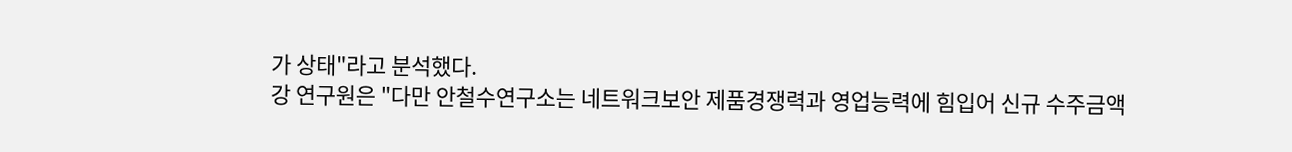가 상태"라고 분석했다.
강 연구원은 "다만 안철수연구소는 네트워크보안 제품경쟁력과 영업능력에 힘입어 신규 수주금액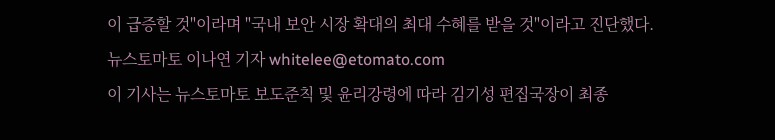이 급증할 것"이라며 "국내 보안 시장 확대의 최대 수혜를 받을 것"이라고 진단했다.
뉴스토마토 이나연 기자 whitelee@etomato.com
이 기사는 뉴스토마토 보도준칙 및 윤리강령에 따라 김기성 편집국장이 최종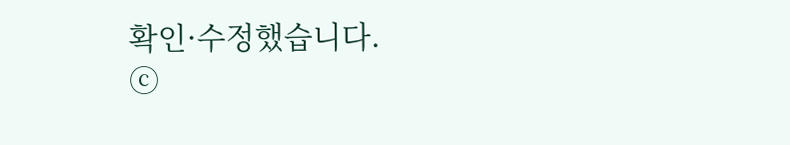확인·수정했습니다.
ⓒ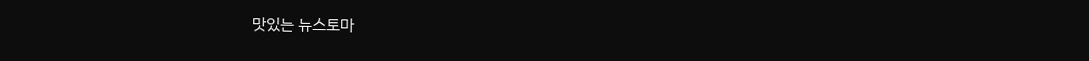맛있는 뉴스토마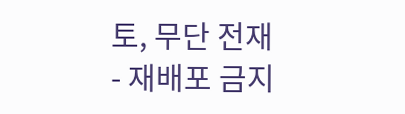토, 무단 전재 - 재배포 금지